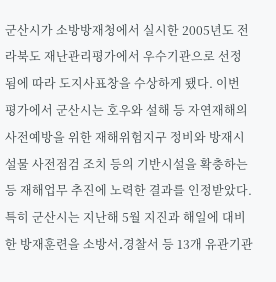군산시가 소방방재청에서 실시한 2005년도 전라북도 재난관리평가에서 우수기관으로 선정됨에 따라 도지사표창을 수상하게 됐다. 이번 평가에서 군산시는 호우와 설해 등 자연재해의 사전예방을 위한 재해위험지구 정비와 방재시설물 사전점검 조치 등의 기반시설을 확충하는 등 재해업무 추진에 노력한 결과를 인정받았다. 특히 군산시는 지난해 5월 지진과 해일에 대비한 방재훈련을 소방서․경찰서 등 13개 유관기관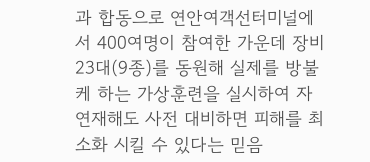과 합동으로 연안여객선터미널에서 400여명이 참여한 가운데 장비 23대(9종)를 동원해 실제를 방불케 하는 가상훈련을 실시하여 자연재해도 사전 대비하면 피해를 최소화 시킬 수 있다는 믿음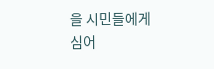을 시민들에게 심어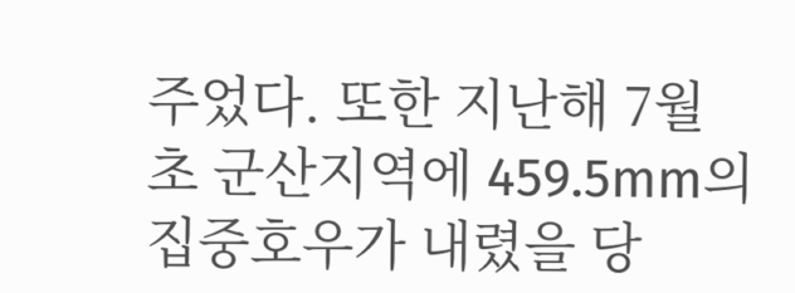주었다. 또한 지난해 7월 초 군산지역에 459.5mm의 집중호우가 내렸을 당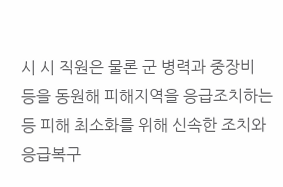시 시 직원은 물론 군 병력과 중장비 등을 동원해 피해지역을 응급조치하는 등 피해 최소화를 위해 신속한 조치와 응급복구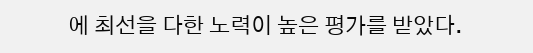에 최선을 다한 노력이 높은 평가를 받았다.